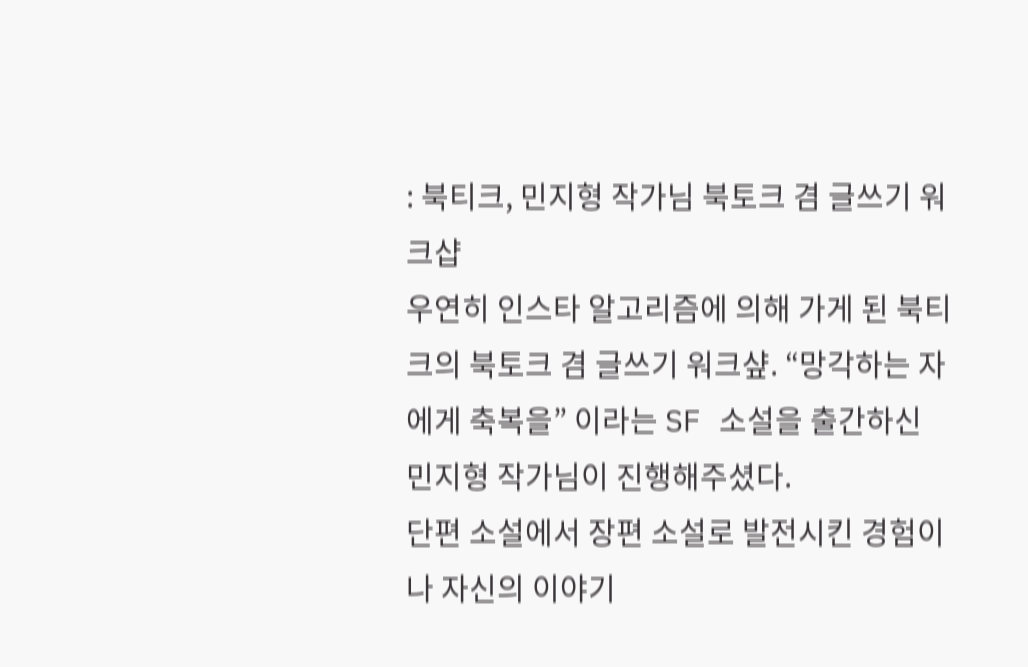: 북티크, 민지형 작가님 북토크 겸 글쓰기 워크샵
우연히 인스타 알고리즘에 의해 가게 된 북티크의 북토크 겸 글쓰기 워크샾. “망각하는 자에게 축복을” 이라는 SF 소설을 출간하신 민지형 작가님이 진행해주셨다.
단편 소설에서 장편 소설로 발전시킨 경험이나 자신의 이야기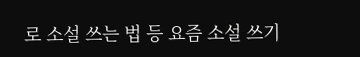로 소설 쓰는 법 등 요즘 소설 쓰기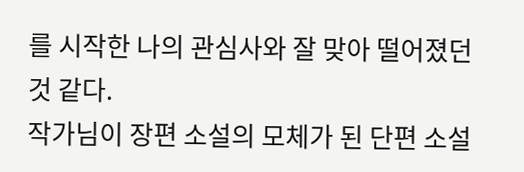를 시작한 나의 관심사와 잘 맞아 떨어졌던 것 같다.
작가님이 장편 소설의 모체가 된 단편 소설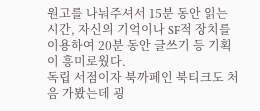원고를 나눠주셔서 15분 동안 읽는 시간, 자신의 기억이나 SF적 장치를 이용하여 20분 동안 글쓰기 등 기획이 흥미로웠다.
독립 서점이자 북까페인 북티크도 처음 가봤는데 굉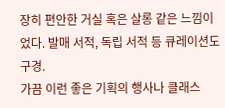장히 편안한 거실 혹은 살롱 같은 느낌이었다. 발매 서적, 독립 서적 등 큐레이션도 구경.
가끔 이런 좋은 기획의 행사나 클래스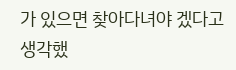가 있으면 찾아다녀야 겠다고 생각했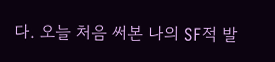다. 오늘 처음 써본 나의 SF적 발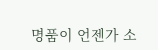명품이 언젠가 소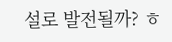설로 발전될까? ㅎ